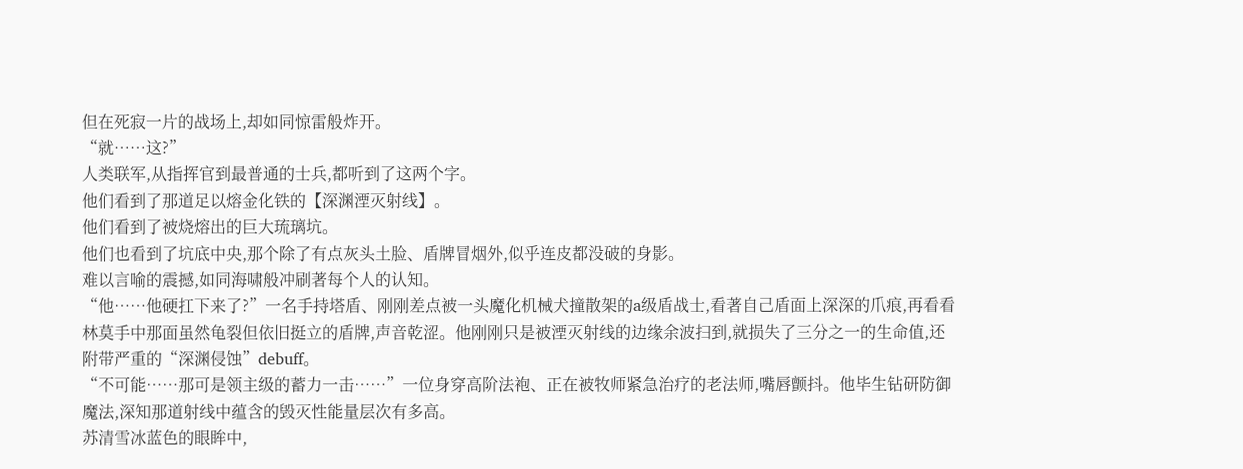但在死寂一片的战场上,却如同惊雷般炸开。
“就……这?”
人类联军,从指挥官到最普通的士兵,都听到了这两个字。
他们看到了那道足以熔金化铁的【深渊湮灭射线】。
他们看到了被烧熔出的巨大琉璃坑。
他们也看到了坑底中央,那个除了有点灰头土脸、盾牌冒烟外,似乎连皮都没破的身影。
难以言喻的震撼,如同海啸般冲刷著每个人的认知。
“他……他硬扛下来了?”一名手持塔盾、刚刚差点被一头魔化机械犬撞散架的a级盾战士,看著自己盾面上深深的爪痕,再看看林莫手中那面虽然龟裂但依旧挺立的盾牌,声音乾涩。他刚刚只是被湮灭射线的边缘余波扫到,就损失了三分之一的生命值,还附带严重的“深渊侵蚀”debuff。
“不可能……那可是领主级的蓄力一击……”一位身穿高阶法袍、正在被牧师紧急治疗的老法师,嘴唇颤抖。他毕生钻研防御魔法,深知那道射线中蕴含的毁灭性能量层次有多高。
苏清雪冰蓝色的眼眸中,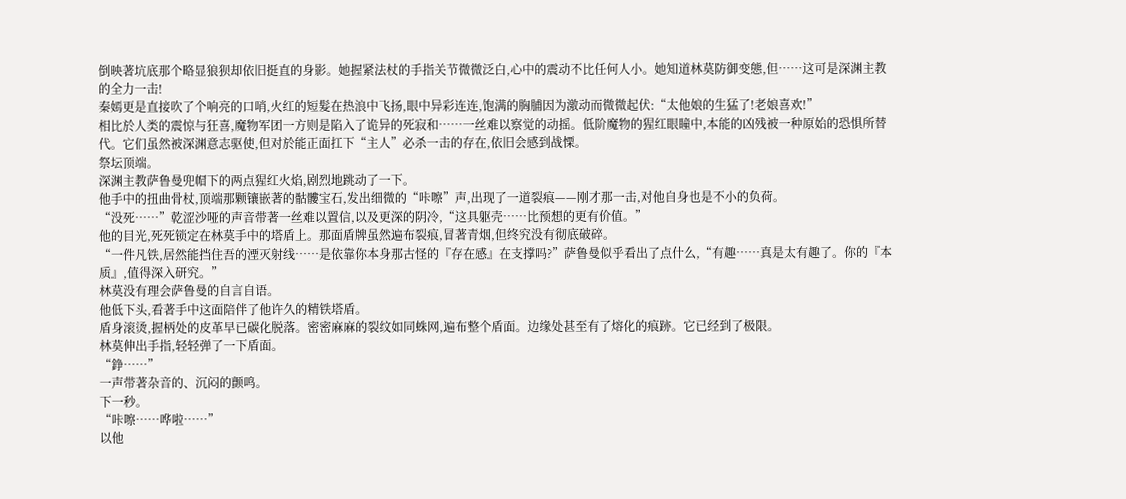倒映著坑底那个略显狼狈却依旧挺直的身影。她握紧法杖的手指关节微微泛白,心中的震动不比任何人小。她知道林莫防御变態,但……这可是深渊主教的全力一击!
秦嫣更是直接吹了个响亮的口哨,火红的短髮在热浪中飞扬,眼中异彩连连,饱满的胸脯因为激动而微微起伏:“太他娘的生猛了!老娘喜欢!”
相比於人类的震惊与狂喜,魔物军团一方则是陷入了诡异的死寂和……一丝难以察觉的动摇。低阶魔物的猩红眼瞳中,本能的凶残被一种原始的恐惧所替代。它们虽然被深渊意志驱使,但对於能正面扛下“主人”必杀一击的存在,依旧会感到战慄。
祭坛顶端。
深渊主教萨鲁曼兜帽下的两点猩红火焰,剧烈地跳动了一下。
他手中的扭曲骨杖,顶端那颗镶嵌著的骷髏宝石,发出细微的“咔嚓”声,出现了一道裂痕——刚才那一击,对他自身也是不小的负荷。
“没死……”乾涩沙哑的声音带著一丝难以置信,以及更深的阴冷,“这具躯壳……比预想的更有价值。”
他的目光,死死锁定在林莫手中的塔盾上。那面盾牌虽然遍布裂痕,冒著青烟,但终究没有彻底破碎。
“一件凡铁,居然能挡住吾的湮灭射线……是依靠你本身那古怪的『存在感』在支撑吗?”萨鲁曼似乎看出了点什么,“有趣……真是太有趣了。你的『本质』,值得深入研究。”
林莫没有理会萨鲁曼的自言自语。
他低下头,看著手中这面陪伴了他许久的精铁塔盾。
盾身滚烫,握柄处的皮革早已碳化脱落。密密麻麻的裂纹如同蛛网,遍布整个盾面。边缘处甚至有了熔化的痕跡。它已经到了极限。
林莫伸出手指,轻轻弹了一下盾面。
“錚……”
一声带著杂音的、沉闷的颤鸣。
下一秒。
“咔嚓……哗啦……”
以他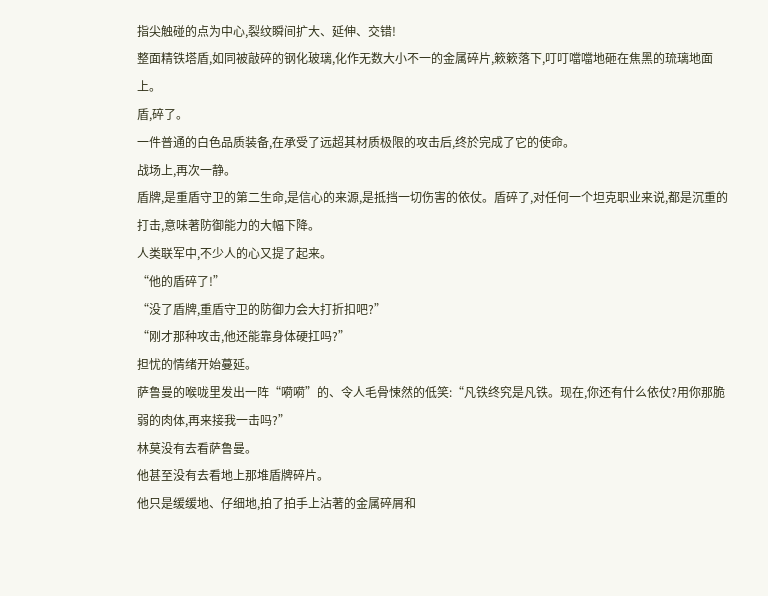指尖触碰的点为中心,裂纹瞬间扩大、延伸、交错!
整面精铁塔盾,如同被敲碎的钢化玻璃,化作无数大小不一的金属碎片,簌簌落下,叮叮噹噹地砸在焦黑的琉璃地面上。
盾,碎了。
一件普通的白色品质装备,在承受了远超其材质极限的攻击后,终於完成了它的使命。
战场上,再次一静。
盾牌,是重盾守卫的第二生命,是信心的来源,是抵挡一切伤害的依仗。盾碎了,对任何一个坦克职业来说,都是沉重的打击,意味著防御能力的大幅下降。
人类联军中,不少人的心又提了起来。
“他的盾碎了!”
“没了盾牌,重盾守卫的防御力会大打折扣吧?”
“刚才那种攻击,他还能靠身体硬扛吗?”
担忧的情绪开始蔓延。
萨鲁曼的喉咙里发出一阵“嗬嗬”的、令人毛骨悚然的低笑:“凡铁终究是凡铁。现在,你还有什么依仗?用你那脆弱的肉体,再来接我一击吗?”
林莫没有去看萨鲁曼。
他甚至没有去看地上那堆盾牌碎片。
他只是缓缓地、仔细地,拍了拍手上沾著的金属碎屑和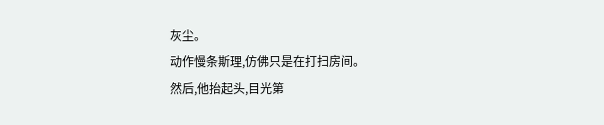灰尘。
动作慢条斯理,仿佛只是在打扫房间。
然后,他抬起头,目光第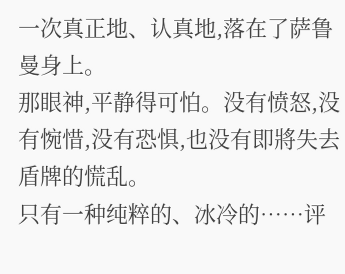一次真正地、认真地,落在了萨鲁曼身上。
那眼神,平静得可怕。没有愤怒,没有惋惜,没有恐惧,也没有即將失去盾牌的慌乱。
只有一种纯粹的、冰冷的……评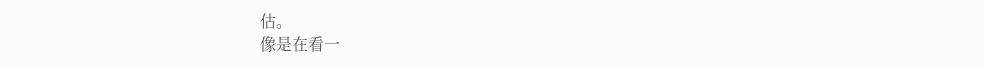估。
像是在看一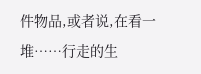件物品,或者说,在看一堆……行走的生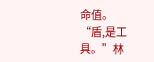命值。
“盾,是工具。”林